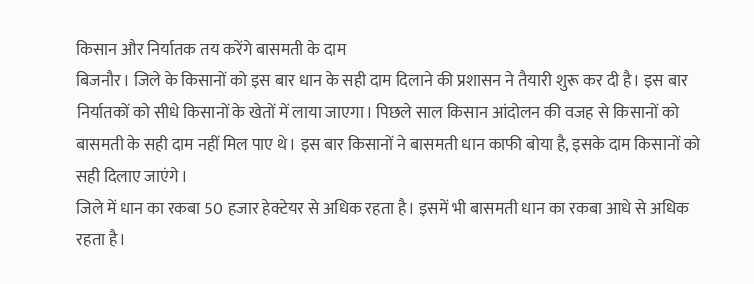किसान और निर्यातक तय करेंगे बासमती के दाम
बिजनौर। जिले के किसानों को इस बार धान के सही दाम दिलाने की प्रशासन ने तैयारी शुरू कर दी है। इस बार निर्यातकों को सीधे किसानों के खेतों में लाया जाएगा। पिछले साल किसान आंदोलन की वजह से किसानों को बासमती के सही दाम नहीं मिल पाए थे। इस बार किसानों ने बासमती धान काफी बोया है, इसके दाम किसानों को सही दिलाए जाएंगे।
जिले में धान का रकबा 50 हजार हेक्टेयर से अधिक रहता है। इसमें भी बासमती धान का रकबा आधे से अधिक रहता है।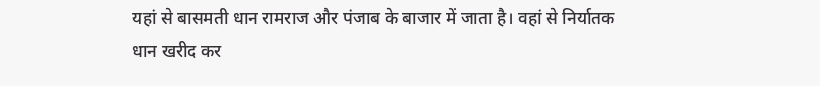यहां से बासमती धान रामराज और पंजाब के बाजार में जाता है। वहां से निर्यातक धान खरीद कर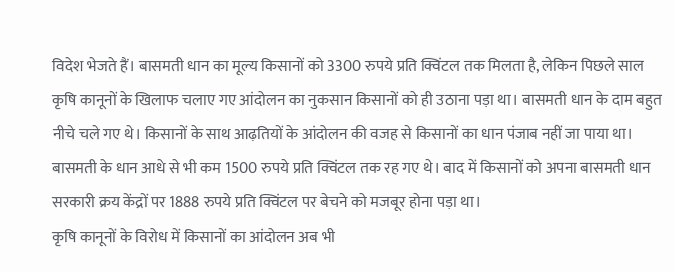विदेश भेजते हैं। बासमती धान का मूल्य किसानों को 3300 रुपये प्रति क्विंटल तक मिलता है, लेकिन पिछले साल कृषि कानूनों के खिलाफ चलाए गए आंदोलन का नुकसान किसानों को ही उठाना पड़ा था। बासमती धान के दाम बहुत नीचे चले गए थे। किसानों के साथ आढ़तियों के आंदोलन की वजह से किसानों का धान पंजाब नहीं जा पाया था। बासमती के धान आधे से भी कम 1500 रुपये प्रति क्विंटल तक रह गए थे। बाद में किसानों को अपना बासमती धान सरकारी क्रय केंद्रों पर 1888 रुपये प्रति क्विंटल पर बेचने को मजबूर होना पड़ा था।
कृषि कानूनों के विरोध में किसानों का आंदोलन अब भी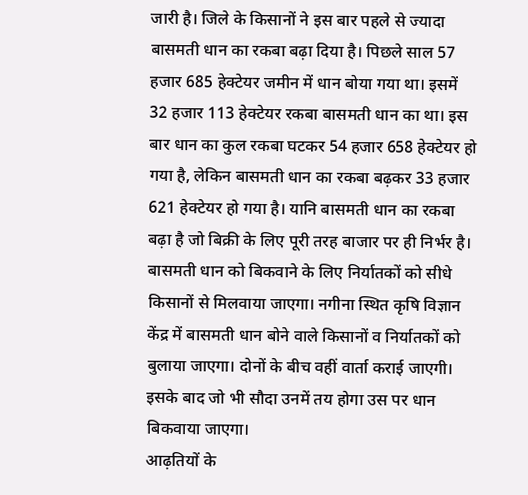जारी है। जिले के किसानों ने इस बार पहले से ज्यादा बासमती धान का रकबा बढ़ा दिया है। पिछले साल 57 हजार 685 हेक्टेयर जमीन में धान बोया गया था। इसमें 32 हजार 113 हेक्टेयर रकबा बासमती धान का था। इस बार धान का कुल रकबा घटकर 54 हजार 658 हेक्टेयर हो गया है, लेकिन बासमती धान का रकबा बढ़कर 33 हजार 621 हेक्टेयर हो गया है। यानि बासमती धान का रकबा बढ़ा है जो बिक्री के लिए पूरी तरह बाजार पर ही निर्भर है। बासमती धान को बिकवाने के लिए निर्यातकों को सीधे किसानों से मिलवाया जाएगा। नगीना स्थित कृषि विज्ञान केंद्र में बासमती धान बोने वाले किसानों व निर्यातकों को बुलाया जाएगा। दोनों के बीच वहीं वार्ता कराई जाएगी। इसके बाद जो भी सौदा उनमें तय होगा उस पर धान बिकवाया जाएगा।
आढ़तियों के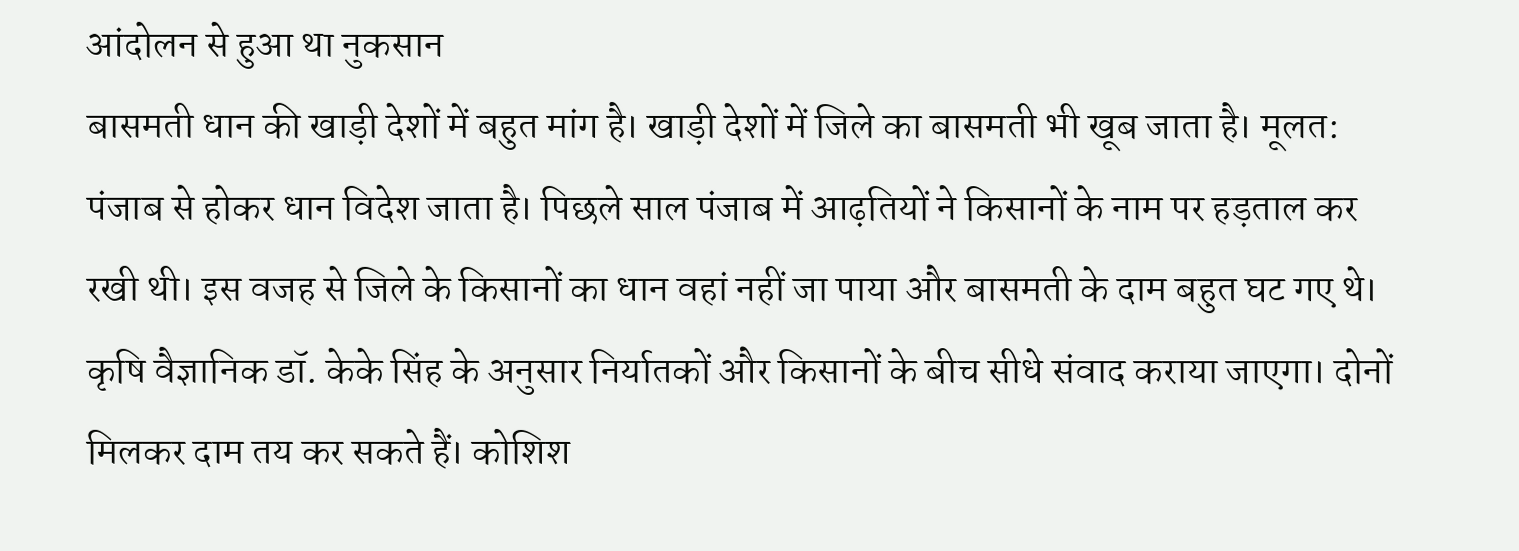आंदोलन से हुआ था नुकसान
बासमती धान की खाड़ी देशों में बहुत मांग है। खाड़ी देशों में जिले का बासमती भी खूब जाता है। मूलत: पंजाब से होकर धान विदेश जाता है। पिछले साल पंजाब में आढ़तियों ने किसानों के नाम पर हड़ताल कर रखी थी। इस वजह से जिले के किसानों का धान वहां नहीं जा पाया और बासमती के दाम बहुत घट गए थे। कृषि वैज्ञानिक डॉ. केके सिंह के अनुसार निर्यातकों और किसानों के बीच सीधे संवाद कराया जाएगा। दोनों मिलकर दाम तय कर सकते हैं। कोशिश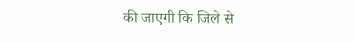की जाएगी कि जिले से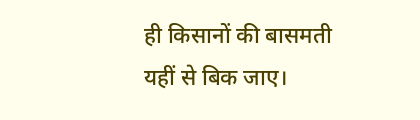ही किसानों की बासमती यहीं से बिक जाए।